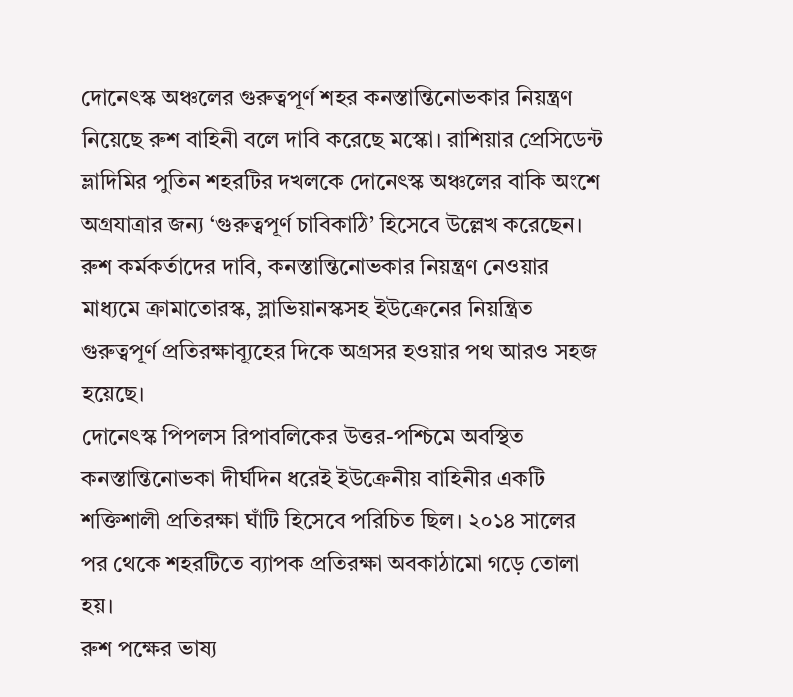দোনেৎস্ক অঞ্চলের গুরুত্বপূর্ণ শহর কনস্তান্তিনোভকার নিয়ন্ত্রণ নিয়েছে রুশ বাহিনী বলে দাবি করেছে মস্কো। রাশিয়ার প্রেসিডেন্ট ভ্লাদিমির পুতিন শহরটির দখলকে দোনেৎস্ক অঞ্চলের বাকি অংশে অগ্রযাত্রার জন্য ‘গুরুত্বপূর্ণ চাবিকাঠি’ হিসেবে উল্লেখ করেছেন।
রুশ কর্মকর্তাদের দাবি, কনস্তান্তিনোভকার নিয়ন্ত্রণ নেওয়ার মাধ্যমে ক্রামাতোরস্ক, স্লাভিয়ানস্কসহ ইউক্রেনের নিয়ন্ত্রিত গুরুত্বপূর্ণ প্রতিরক্ষাব্যূহের দিকে অগ্রসর হওয়ার পথ আরও সহজ হয়েছে।
দোনেৎস্ক পিপলস রিপাবলিকের উত্তর-পশ্চিমে অবস্থিত কনস্তান্তিনোভকা দীর্ঘদিন ধরেই ইউক্রেনীয় বাহিনীর একটি শক্তিশালী প্রতিরক্ষা ঘাঁটি হিসেবে পরিচিত ছিল। ২০১৪ সালের পর থেকে শহরটিতে ব্যাপক প্রতিরক্ষা অবকাঠামো গড়ে তোলা হয়।
রুশ পক্ষের ভাষ্য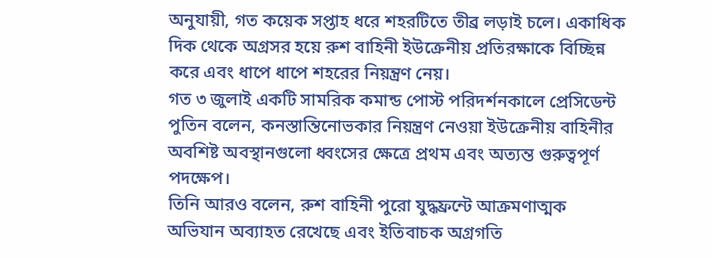অনুযায়ী, গত কয়েক সপ্তাহ ধরে শহরটিতে তীব্র লড়াই চলে। একাধিক দিক থেকে অগ্রসর হয়ে রুশ বাহিনী ইউক্রেনীয় প্রতিরক্ষাকে বিচ্ছিন্ন করে এবং ধাপে ধাপে শহরের নিয়ন্ত্রণ নেয়।
গত ৩ জুলাই একটি সামরিক কমান্ড পোস্ট পরিদর্শনকালে প্রেসিডেন্ট পুতিন বলেন, কনস্তান্তিনোভকার নিয়ন্ত্রণ নেওয়া ইউক্রেনীয় বাহিনীর অবশিষ্ট অবস্থানগুলো ধ্বংসের ক্ষেত্রে প্রথম এবং অত্যন্ত গুরুত্বপূর্ণ পদক্ষেপ।
তিনি আরও বলেন, রুশ বাহিনী পুরো যুদ্ধফ্রন্টে আক্রমণাত্মক অভিযান অব্যাহত রেখেছে এবং ইতিবাচক অগ্রগতি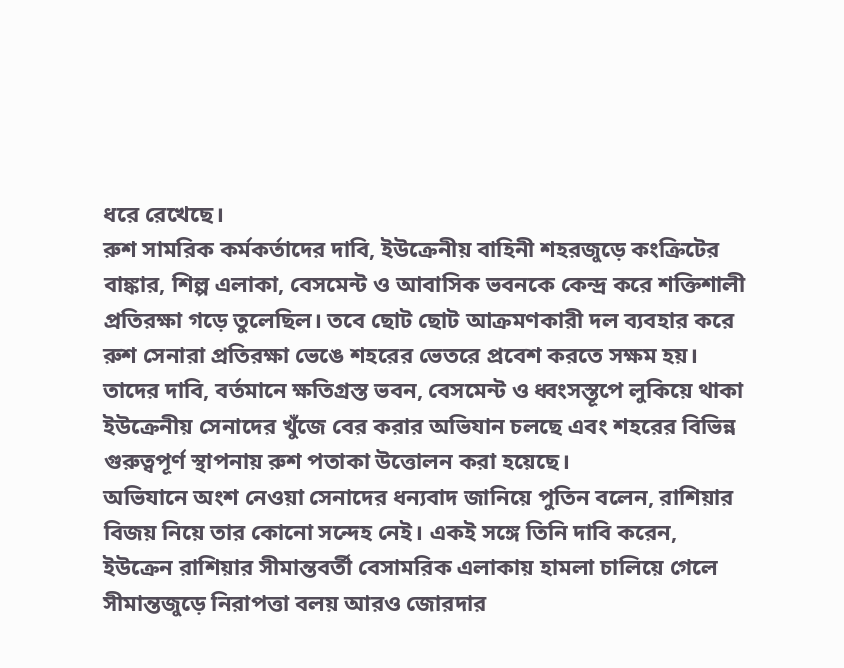ধরে রেখেছে।
রুশ সামরিক কর্মকর্তাদের দাবি, ইউক্রেনীয় বাহিনী শহরজুড়ে কংক্রিটের বাঙ্কার, শিল্প এলাকা, বেসমেন্ট ও আবাসিক ভবনকে কেন্দ্র করে শক্তিশালী প্রতিরক্ষা গড়ে তুলেছিল। তবে ছোট ছোট আক্রমণকারী দল ব্যবহার করে রুশ সেনারা প্রতিরক্ষা ভেঙে শহরের ভেতরে প্রবেশ করতে সক্ষম হয়।
তাদের দাবি, বর্তমানে ক্ষতিগ্রস্ত ভবন, বেসমেন্ট ও ধ্বংসস্তূপে লুকিয়ে থাকা ইউক্রেনীয় সেনাদের খুঁজে বের করার অভিযান চলছে এবং শহরের বিভিন্ন গুরুত্বপূর্ণ স্থাপনায় রুশ পতাকা উত্তোলন করা হয়েছে।
অভিযানে অংশ নেওয়া সেনাদের ধন্যবাদ জানিয়ে পুতিন বলেন, রাশিয়ার বিজয় নিয়ে তার কোনো সন্দেহ নেই। একই সঙ্গে তিনি দাবি করেন, ইউক্রেন রাশিয়ার সীমান্তবর্তী বেসামরিক এলাকায় হামলা চালিয়ে গেলে সীমান্তজুড়ে নিরাপত্তা বলয় আরও জোরদার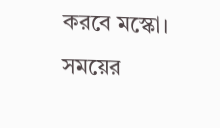করবে মস্কো।
সময়ের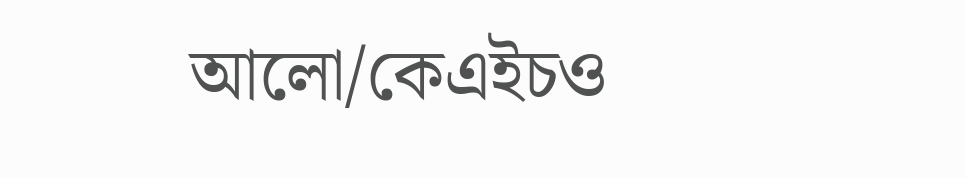আলো/কেএইচও